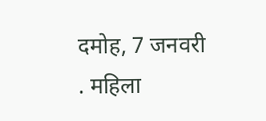दमोह, 7 जनवरी . महिला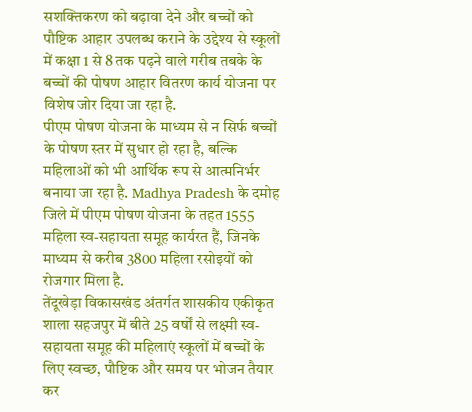सशक्तिकरण को बढ़ावा देने और बच्चों को पौष्टिक आहार उपलब्ध कराने के उद्देश्य से स्कूलों में कक्षा 1 से 8 तक पढ़ने वाले गरीब तबके के बच्चों की पोषण आहार वितरण कार्य योजना पर विशेष जोर दिया जा रहा है.
पीएम पोषण योजना के माध्यम से न सिर्फ बच्चों के पोषण स्तर में सुधार हो रहा है, बल्कि महिलाओं को भी आर्थिक रूप से आत्मनिर्भर बनाया जा रहा है. Madhya Pradesh के दमोह जिले में पीएम पोषण योजना के तहत 1555 महिला स्व-सहायता समूह कार्यरत हैं, जिनके माध्यम से करीब 3800 महिला रसोइयों को रोजगार मिला है.
तेंदूखेड़ा विकासखंड अंतर्गत शासकीय एकीकृत शाला सहजपुर में बीते 25 वर्षों से लक्ष्मी स्व-सहायता समूह की महिलाएं स्कूलों में बच्चों के लिए स्वच्छ, पौष्टिक और समय पर भोजन तैयार कर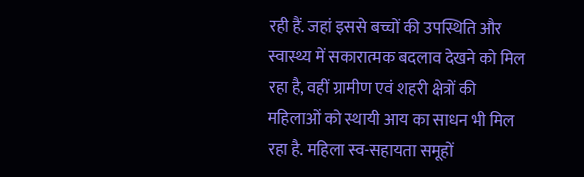रही हैं. जहां इससे बच्चों की उपस्थिति और स्वास्थ्य में सकारात्मक बदलाव देखने को मिल रहा है, वहीं ग्रामीण एवं शहरी क्षेत्रों की महिलाओं को स्थायी आय का साधन भी मिल रहा है. महिला स्व-सहायता समूहों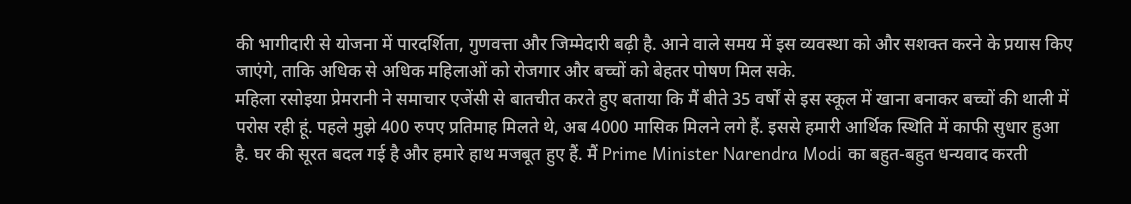की भागीदारी से योजना में पारदर्शिता, गुणवत्ता और जिम्मेदारी बढ़ी है. आने वाले समय में इस व्यवस्था को और सशक्त करने के प्रयास किए जाएंगे, ताकि अधिक से अधिक महिलाओं को रोजगार और बच्चों को बेहतर पोषण मिल सके.
महिला रसोइया प्रेमरानी ने समाचार एजेंसी से बातचीत करते हुए बताया कि मैं बीते 35 वर्षों से इस स्कूल में खाना बनाकर बच्चों की थाली में परोस रही हूं. पहले मुझे 400 रुपए प्रतिमाह मिलते थे, अब 4000 मासिक मिलने लगे हैं. इससे हमारी आर्थिक स्थिति में काफी सुधार हुआ है. घर की सूरत बदल गई है और हमारे हाथ मजबूत हुए हैं. मैं Prime Minister Narendra Modi का बहुत-बहुत धन्यवाद करती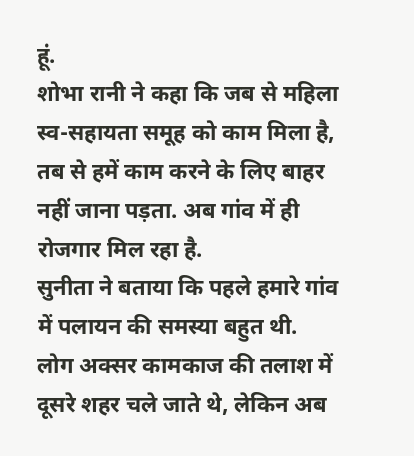हूं.
शोभा रानी ने कहा कि जब से महिला स्व-सहायता समूह को काम मिला है, तब से हमें काम करने के लिए बाहर नहीं जाना पड़ता. अब गांव में ही रोजगार मिल रहा है.
सुनीता ने बताया कि पहले हमारे गांव में पलायन की समस्या बहुत थी. लोग अक्सर कामकाज की तलाश में दूसरे शहर चले जाते थे, लेकिन अब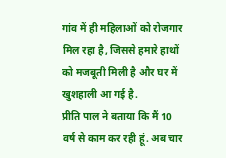गांव में ही महिलाओं को रोजगार मिल रहा है, जिससे हमारे हाथों को मजबूती मिली है और घर में खुशहाली आ गई है.
प्रीति पाल ने बताया कि मैं 10 वर्ष से काम कर रही हूं. अब चार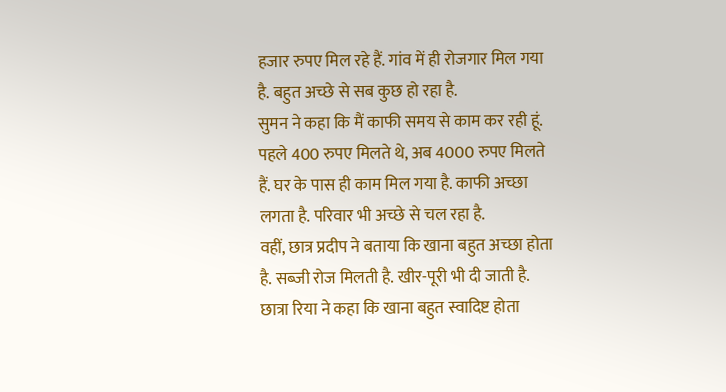हजार रुपए मिल रहे हैं. गांव में ही रोजगार मिल गया है. बहुत अच्छे से सब कुछ हो रहा है.
सुमन ने कहा कि मैं काफी समय से काम कर रही हूं. पहले 400 रुपए मिलते थे, अब 4000 रुपए मिलते हैं. घर के पास ही काम मिल गया है. काफी अच्छा लगता है. परिवार भी अच्छे से चल रहा है.
वहीं, छात्र प्रदीप ने बताया कि खाना बहुत अच्छा होता है. सब्जी रोज मिलती है. खीर-पूरी भी दी जाती है. छात्रा रिया ने कहा कि खाना बहुत स्वादिष्ट होता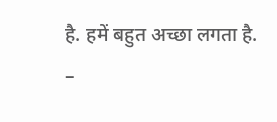है. हमें बहुत अच्छा लगता है.
–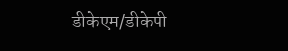डीकेएम/डीकेपी